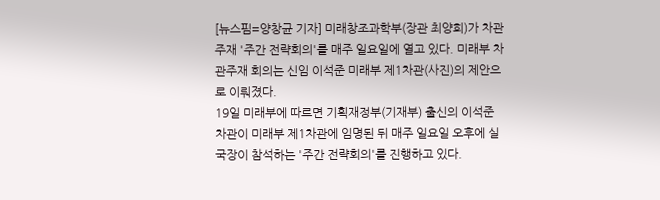[뉴스핌=양창균 기자] 미래창조과학부(장관 최양희)가 차관주재 '주간 전략회의'를 매주 일요일에 열고 있다. 미래부 차관주재 회의는 신임 이석준 미래부 제1차관(사진)의 제안으로 이뤄졌다.
19일 미래부에 따르면 기획재정부(기재부) 출신의 이석준 차관이 미래부 제1차관에 임명된 뒤 매주 일요일 오후에 실국장이 참석하는 '주간 전략회의'를 진행하고 있다.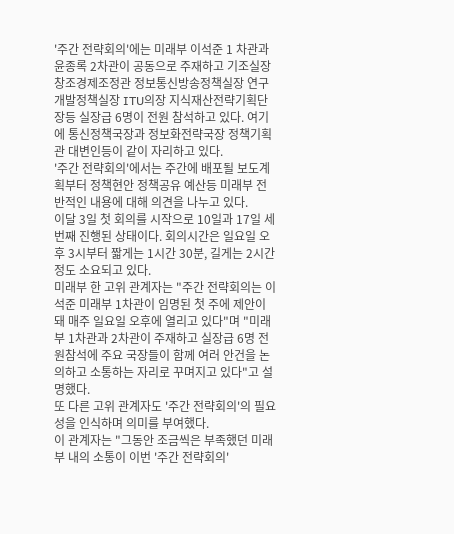'주간 전략회의'에는 미래부 이석준 1 차관과 윤종록 2차관이 공동으로 주재하고 기조실장 창조경제조정관 정보통신방송정책실장 연구개발정책실장 ITU의장 지식재산전략기획단장등 실장급 6명이 전원 참석하고 있다. 여기에 통신정책국장과 정보화전략국장 정책기획관 대변인등이 같이 자리하고 있다.
'주간 전략회의'에서는 주간에 배포될 보도계획부터 정책현안 정책공유 예산등 미래부 전반적인 내용에 대해 의견을 나누고 있다.
이달 3일 첫 회의를 시작으로 10일과 17일 세 번째 진행된 상태이다. 회의시간은 일요일 오후 3시부터 짧게는 1시간 30분, 길게는 2시간 정도 소요되고 있다.
미래부 한 고위 관계자는 "주간 전략회의는 이석준 미래부 1차관이 임명된 첫 주에 제안이 돼 매주 일요일 오후에 열리고 있다"며 "미래부 1차관과 2차관이 주재하고 실장급 6명 전원참석에 주요 국장들이 함께 여러 안건을 논의하고 소통하는 자리로 꾸며지고 있다"고 설명했다.
또 다른 고위 관계자도 '주간 전략회의'의 필요성을 인식하며 의미를 부여했다.
이 관계자는 "그동안 조금씩은 부족했던 미래부 내의 소통이 이번 '주간 전략회의'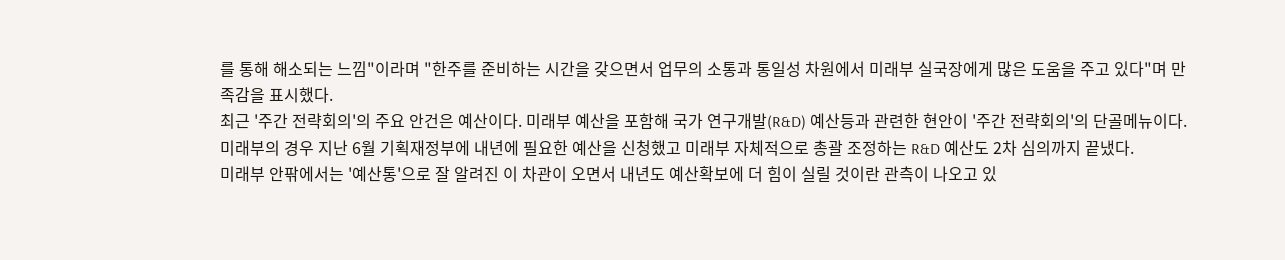를 통해 해소되는 느낌"이라며 "한주를 준비하는 시간을 갖으면서 업무의 소통과 통일성 차원에서 미래부 실국장에게 많은 도움을 주고 있다"며 만족감을 표시했다.
최근 '주간 전략회의'의 주요 안건은 예산이다. 미래부 예산을 포함해 국가 연구개발(R&D) 예산등과 관련한 현안이 '주간 전략회의'의 단골메뉴이다.
미래부의 경우 지난 6월 기획재정부에 내년에 필요한 예산을 신청했고 미래부 자체적으로 총괄 조정하는 R&D 예산도 2차 심의까지 끝냈다.
미래부 안팎에서는 '예산통'으로 잘 알려진 이 차관이 오면서 내년도 예산확보에 더 힘이 실릴 것이란 관측이 나오고 있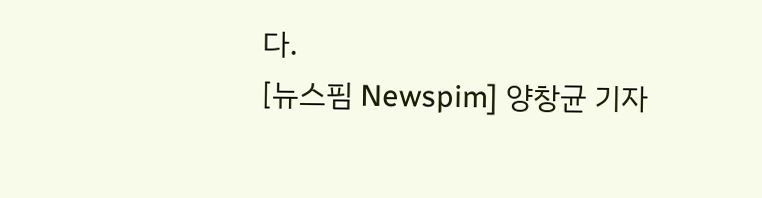다.
[뉴스핌 Newspim] 양창균 기자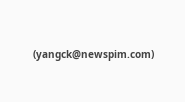(yangck@newspim.com)